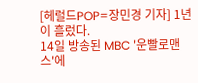[헤럴드POP=장민경 기자] 1년이 흘렀다.
14일 방송된 MBC '운빨로맨스'에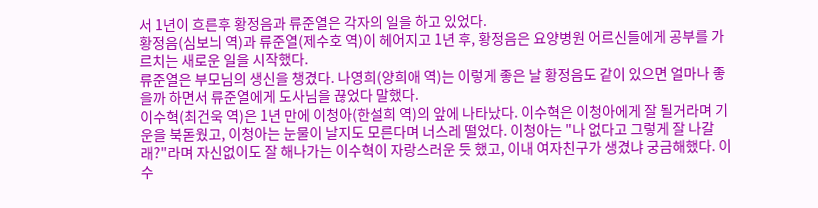서 1년이 흐른후 황정음과 류준열은 각자의 일을 하고 있었다.
황정음(심보늬 역)과 류준열(제수호 역)이 헤어지고 1년 후, 황정음은 요양병원 어르신들에게 공부를 가르치는 새로운 일을 시작했다.
류준열은 부모님의 생신을 챙겼다. 나영희(양희애 역)는 이렇게 좋은 날 황정음도 같이 있으면 얼마나 좋을까 하면서 류준열에게 도사님을 끊었다 말했다.
이수혁(최건욱 역)은 1년 만에 이청아(한설희 역)의 앞에 나타났다. 이수혁은 이청아에게 잘 될거라며 기운을 북돋웠고, 이청아는 눈물이 날지도 모른다며 너스레 떨었다. 이청아는 "나 없다고 그렇게 잘 나갈래?"라며 자신없이도 잘 해나가는 이수혁이 자랑스러운 듯 했고, 이내 여자친구가 생겼냐 궁금해했다. 이수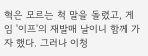혁은 모르는 척 말을 돌렸고, 게임 '이프'의 재발매 날이니 함께 가자 했다. 그러나 이청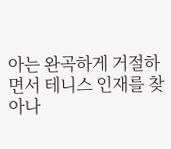아는 완곡하게 거절하면서 테니스 인재를 찾아나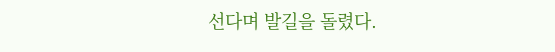선다며 발길을 돌렸다.